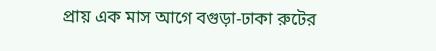প্রায় এক মাস আগে বগুড়া-ঢাকা রুটের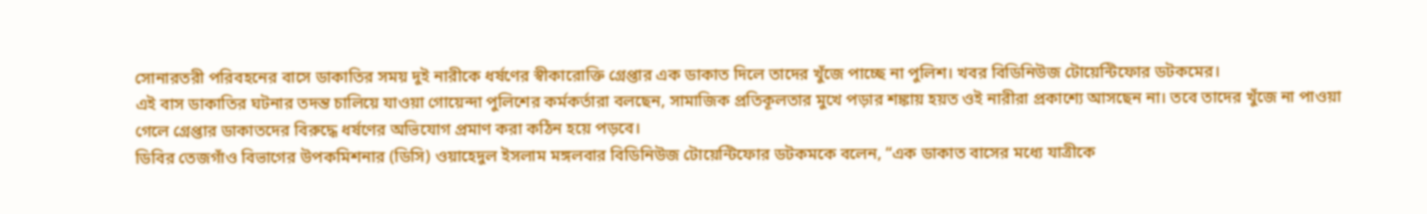সোনারতরী পরিবহনের বাসে ডাকাতির সময় দুই নারীকে ধর্ষণের স্বীকারোক্তি গ্রেপ্তার এক ডাকাত দিলে তাদের খুঁজে পাচ্ছে না পুলিশ। খবর বিডিনিউজ টোয়েন্টিফোর ডটকমের।
এই বাস ডাকাতির ঘটনার তদন্ত চালিয়ে যাওয়া গোয়েন্দা পুলিশের কর্মকর্তারা বলছেন, সামাজিক প্রতিকূলতার মুখে পড়ার শঙ্কায় হয়ত ওই নারীরা প্রকাশ্যে আসছেন না। তবে তাদের খুঁজে না পাওয়া গেলে গ্রেপ্তার ডাকাতদের বিরুদ্ধে ধর্ষণের অভিযোগ প্রমাণ করা কঠিন হয়ে পড়বে।
ডিবির তেজগাঁও বিভাগের উপকমিশনার (ডিসি) ওয়াহেদুল ইসলাম মঙ্গলবার বিডিনিউজ টোয়েন্টিফোর ডটকমকে বলেন, “এক ডাকাত বাসের মধ্যে যাত্রীকে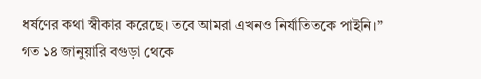ধর্ষণের কথা স্বীকার করেছে। তবে আমরা এখনও নির্যাতিতকে পাইনি।”
গত ১৪ জানুয়ারি বগুড়া থেকে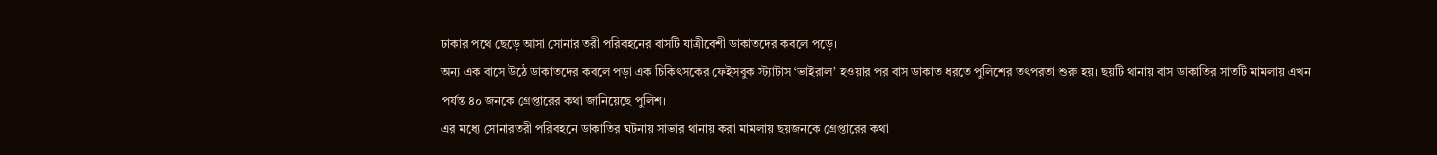ঢাকার পথে ছেড়ে আসা সোনার তরী পরিবহনের বাসটি যাত্রীবেশী ডাকাতদের কবলে পড়ে।
অন্য এক বাসে উঠে ডাকাতদের কবলে পড়া এক চিকিৎসকের ফেইসবুক স্ট্যাটাস ‘ভাইরাল’ হওয়ার পর বাস ডাকাত ধরতে পুলিশের তৎপরতা শুরু হয়। ছয়টি থানায় বাস ডাকাতির সাতটি মামলায় এখন পর্যন্ত ৪০ জনকে গ্রেপ্তারের কথা জানিয়েছে পুলিশ।
এর মধ্যে সোনারতরী পরিবহনে ডাকাতির ঘটনায় সাভার থানায় করা মামলায় ছয়জনকে গ্রেপ্তারের কথা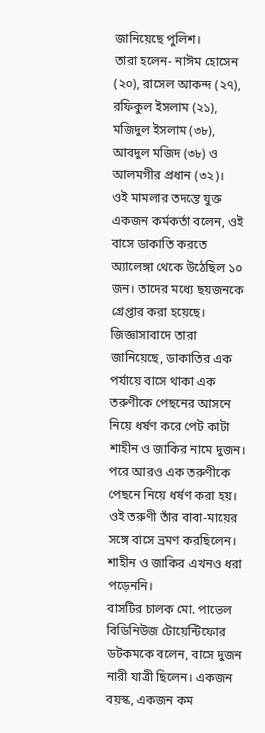জানিয়েছে পুলিশ।
তারা হলেন- নাঈম হোসেন (২০), রাসেল আকন্দ (২৭), রফিকুল ইসলাম (২১), মজিদুল ইসলাম (৩৮), আবদুল মজিদ (৩৮) ও আলমগীর প্রধান (৩২)।
ওই মামলার তদন্তে যুক্ত একজন কর্মকর্তা বলেন, ওই বাসে ডাকাতি করতে অ্যালেঙ্গা থেকে উঠেছিল ১০ জন। তাদের মধ্যে ছয়জনকে গ্রেপ্তার করা হয়েছে। জিজ্ঞাসাবাদে তারা জানিয়েছে, ডাকাতির এক পর্যায়ে বাসে থাকা এক তরুণীকে পেছনের আসনে নিয়ে ধর্ষণ করে পেট কাটা শাহীন ও জাকির নামে দুজন। পরে আরও এক তরুণীকে পেছনে নিয়ে ধর্ষণ করা হয়। ওই তরুণী তাঁর বাবা-মায়ের সঙ্গে বাসে ভ্রমণ করছিলেন।
শাহীন ও জাকির এখনও ধরা পড়েননি।
বাসটির চালক মো. পাভেল বিডিনিউজ টোয়েন্টিফোর ডটকমকে বলেন, বাসে দুজন নারী যাত্রী ছিলেন। একজন বয়স্ক, একজন কম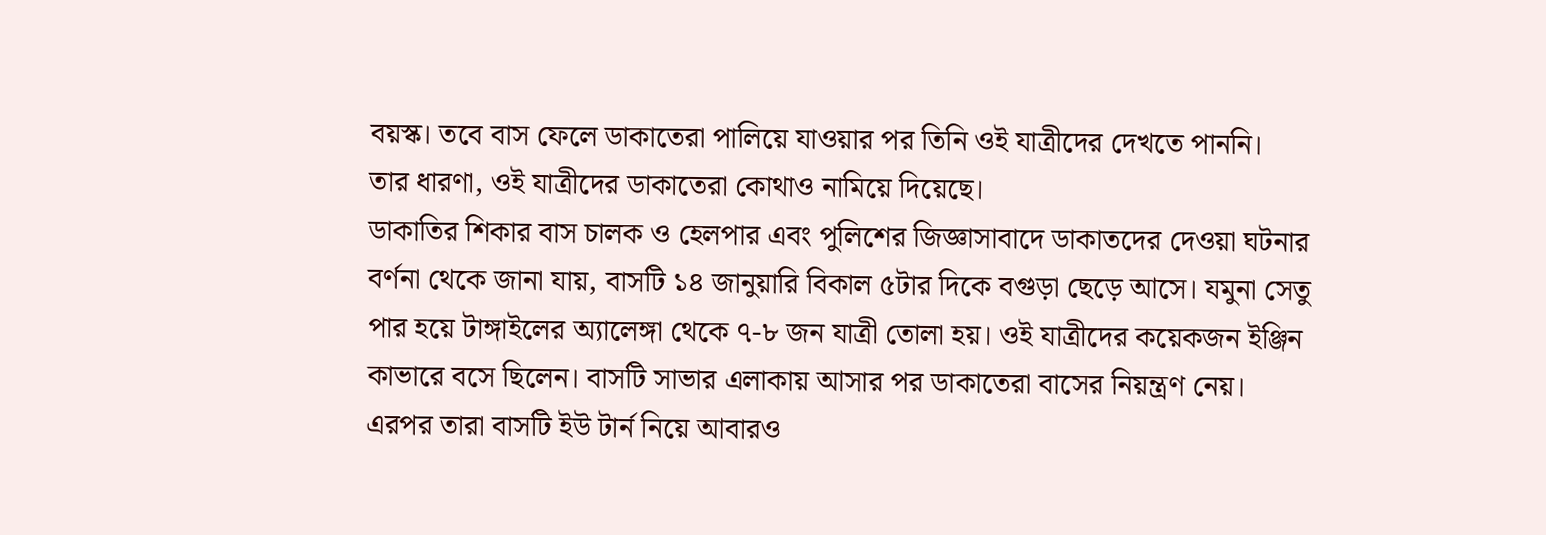বয়স্ক। তবে বাস ফেলে ডাকাতেরা পালিয়ে যাওয়ার পর তিনি ওই যাত্রীদের দেখতে পাননি।
তার ধারণা, ওই যাত্রীদের ডাকাতেরা কোথাও নামিয়ে দিয়েছে।
ডাকাতির শিকার বাস চালক ও হেলপার এবং পুলিশের জিজ্ঞাসাবাদে ডাকাতদের দেওয়া ঘটনার বর্ণনা থেকে জানা যায়, বাসটি ১৪ জানুয়ারি বিকাল ৫টার দিকে বগুড়া ছেড়ে আসে। যমুনা সেতু পার হয়ে টাঙ্গাইলের অ্যালেঙ্গা থেকে ৭-৮ জন যাত্রী তোলা হয়। ওই যাত্রীদের কয়েকজন ইঞ্জিন কাভারে বসে ছিলেন। বাসটি সাভার এলাকায় আসার পর ডাকাতেরা বাসের নিয়ন্ত্রণ নেয়। এরপর তারা বাসটি ইউ টার্ন নিয়ে আবারও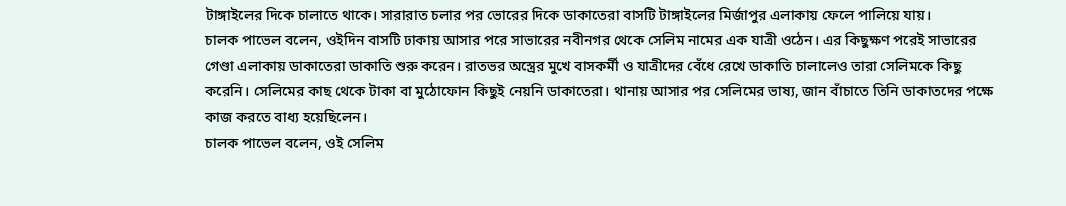টাঙ্গাইলের দিকে চালাতে থাকে। সারারাত চলার পর ভোরের দিকে ডাকাতেরা বাসটি টাঙ্গাইলের মির্জাপুর এলাকায় ফেলে পালিয়ে যায়।
চালক পাভেল বলেন, ওইদিন বাসটি ঢাকায় আসার পরে সাভারের নবীনগর থেকে সেলিম নামের এক যাত্রী ওঠেন। এর কিছুক্ষণ পরেই সাভারের গেণ্ডা এলাকায় ডাকাতেরা ডাকাতি শুরু করেন। রাতভর অস্ত্রের মুখে বাসকর্মী ও যাত্রীদের বেঁধে রেখে ডাকাতি চালালেও তারা সেলিমকে কিছু করেনি। সেলিমের কাছ থেকে টাকা বা মুঠোফোন কিছুই নেয়নি ডাকাতেরা। থানায় আসার পর সেলিমের ভাষ্য, জান বাঁচাতে তিনি ডাকাতদের পক্ষে কাজ করতে বাধ্য হয়েছিলেন।
চালক পাভেল বলেন, ওই সেলিম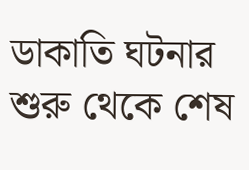ডাকাতি ঘটনার শুরু থেকে শেষ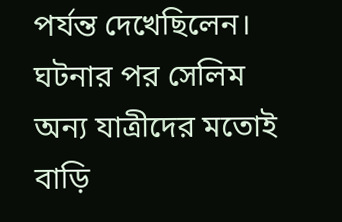পর্যন্ত দেখেছিলেন। ঘটনার পর সেলিম অন্য যাত্রীদের মতোই বাড়ি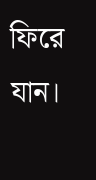ফিরে যান।